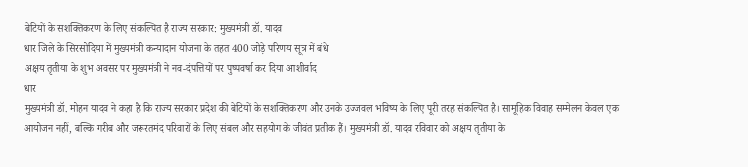बेटियों के सशक्तिकरण के लिए संकल्पित है राज्य सरकार: मुख्यमंत्री डॉ. यादव
धार जिले के सिरसोदिया में मुख्यमंत्री कन्यादान योजना के तहत 400 जोड़े परिणय सूत्र में बंधे
अक्षय तृतीया के शुभ अवसर पर मुख्यमंत्री ने नव-दंपत्तियों पर पुष्पवर्षा कर दिया आशीर्वाद
धार
मुख्यमंत्री डॉ. मोहन यादव ने कहा है कि राज्य सरकार प्रदेश की बेटियों के सशक्तिकरण और उनके उज्जवल भविष्य के लिए पूरी तरह संकल्पित है। सामूहिक विवाह सम्मेलन केवल एक आयोजन नहीं, बल्कि गरीब और जरूरतमंद परिवारों के लिए संबल और सहयोग के जीवंत प्रतीक हैं। मुख्यमंत्री डॉ. यादव रविवार को अक्षय तृतीया के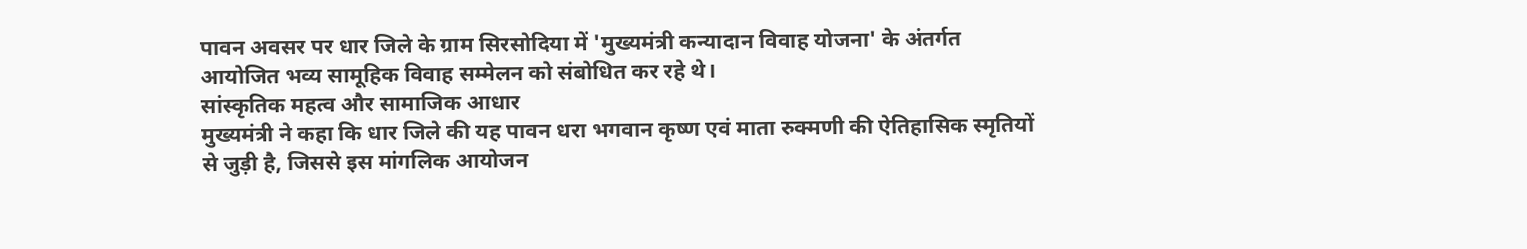पावन अवसर पर धार जिले के ग्राम सिरसोदिया में 'मुख्यमंत्री कन्यादान विवाह योजना' के अंतर्गत आयोजित भव्य सामूहिक विवाह सम्मेलन को संबोधित कर रहे थे।
सांस्कृतिक महत्व और सामाजिक आधार
मुख्यमंत्री ने कहा कि धार जिले की यह पावन धरा भगवान कृष्ण एवं माता रुक्मणी की ऐतिहासिक स्मृतियों से जुड़ी है, जिससे इस मांगलिक आयोजन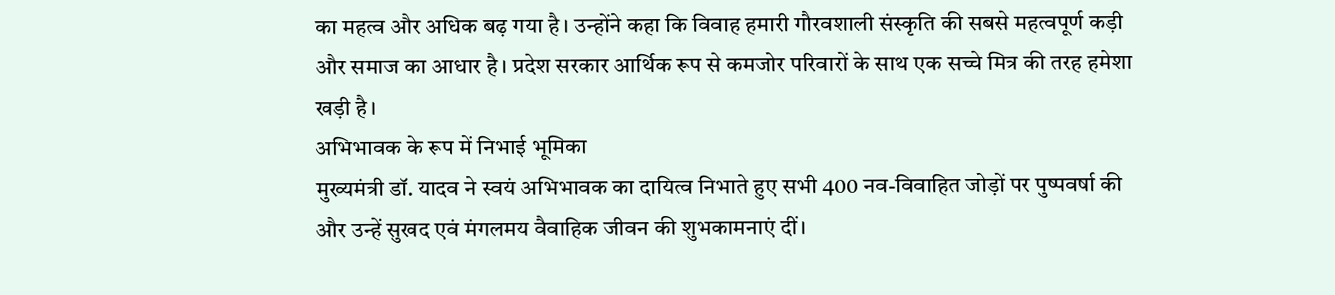का महत्व और अधिक बढ़ गया है। उन्होंने कहा कि विवाह हमारी गौरवशाली संस्कृति की सबसे महत्वपूर्ण कड़ी और समाज का आधार है। प्रदेश सरकार आर्थिक रूप से कमजोर परिवारों के साथ एक सच्चे मित्र की तरह हमेशा खड़ी है।
अभिभावक के रूप में निभाई भूमिका
मुख्यमंत्री डॉ. यादव ने स्वयं अभिभावक का दायित्व निभाते हुए सभी 400 नव-विवाहित जोड़ों पर पुष्पवर्षा की और उन्हें सुखद एवं मंगलमय वैवाहिक जीवन की शुभकामनाएं दीं।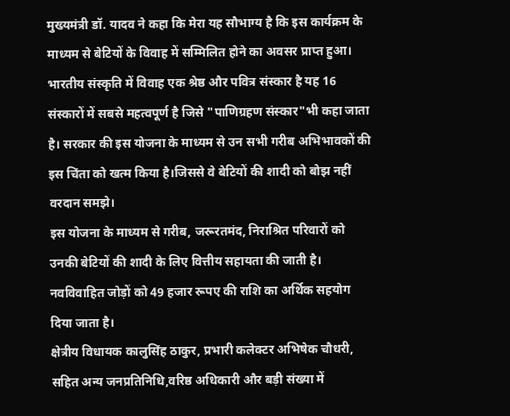मुख्यमंत्री डॉ. यादव ने कहा कि मेरा यह सौभाग्य है कि इस कार्यक्रम के माध्यम से बेटियों के विवाह में सम्मिलित होने का अवसर प्राप्त हुआ। भारतीय संस्कृति में विवाह एक श्रेष्ठ और पवित्र संस्कार है यह 16 संस्कारों में सबसे महत्वपूर्ण है जिसे "पाणिग्रहण संस्कार"भी कहा जाता है। सरकार की इस योजना के माध्यम से उन सभी गरीब अभिभावकों की इस चिंता को खत्म किया है।जिससे वे बेटियों की शादी को बोझ नहीं वरदान समझे।
इस योजना के माध्यम से गरीब, जरूरतमंद, निराश्रित परिवारों को उनकी बेटियों की शादी के लिए वित्तीय सहायता की जाती है। नवविवाहित जोड़ों को 49 हजार रूपए की राशि का अर्थिक सहयोग दिया जाता है।
क्षेत्रीय विधायक कालुसिंह ठाकुर, प्रभारी कलेक्टर अभिषेक चौधरी, सहित अन्य जनप्रतिनिधि,वरिष्ठ अधिकारी और बड़ी संख्या में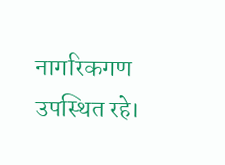नागरिकगण उपस्थित रहे।